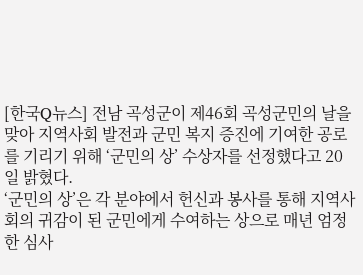[한국Q뉴스] 전남 곡성군이 제46회 곡성군민의 날을 맞아 지역사회 발전과 군민 복지 증진에 기여한 공로를 기리기 위해 ‘군민의 상’ 수상자를 선정했다고 20일 밝혔다.
‘군민의 상’은 각 분야에서 헌신과 봉사를 통해 지역사회의 귀감이 된 군민에게 수여하는 상으로 매년 엄정한 심사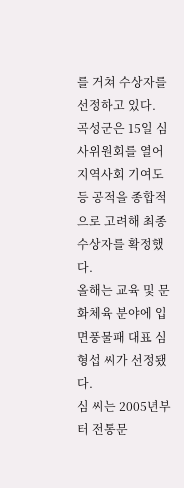를 거쳐 수상자를 선정하고 있다.
곡성군은 15일 심사위원회를 열어 지역사회 기여도 등 공적을 종합적으로 고려해 최종 수상자를 확정했다.
올해는 교육 및 문화체육 분야에 입면풍물패 대표 심형섭 씨가 선정됐다.
심 씨는 2005년부터 전통문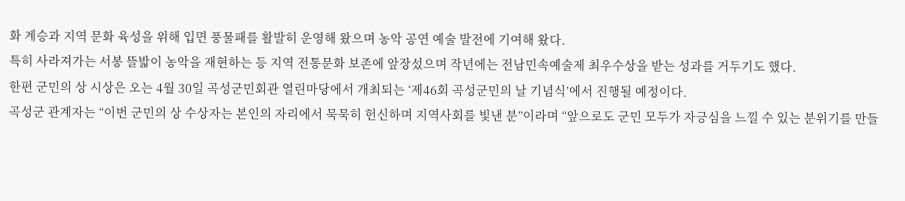화 계승과 지역 문화 육성을 위해 입면 풍물패를 활발히 운영해 왔으며 농악 공연 예술 발전에 기여해 왔다.
특히 사라져가는 서봉 뜰밟이 농악을 재현하는 등 지역 전통문화 보존에 앞장섰으며 작년에는 전남민속예술제 최우수상을 받는 성과를 거두기도 했다.
한편 군민의 상 시상은 오는 4월 30일 곡성군민회관 열린마당에서 개최되는 ‘제46회 곡성군민의 날 기념식’에서 진행될 예정이다.
곡성군 관계자는 “이번 군민의 상 수상자는 본인의 자리에서 묵묵히 헌신하며 지역사회를 빛낸 분”이라며 “앞으로도 군민 모두가 자긍심을 느낄 수 있는 분위기를 만들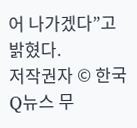어 나가겠다”고 밝혔다.
저작권자 © 한국Q뉴스 무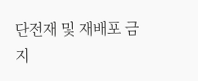단전재 및 재배포 금지